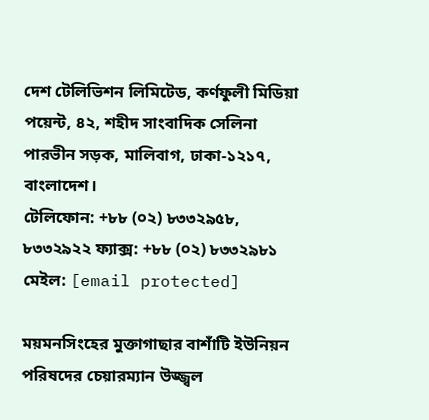দেশ টেলিভিশন লিমিটেড, কর্ণফুলী মিডিয়া পয়েন্ট, ৪২, শহীদ সাংবাদিক সেলিনা পারভীন সড়ক, মালিবাগ, ঢাকা-১২১৭, বাংলাদেশ।
টেলিফোন: +৮৮ (০২) ৮৩৩২৯৫৮, ৮৩৩২৯২২ ফ্যাক্স: +৮৮ (০২) ৮৩৩২৯৮১ মেইল: [email protected]

ময়মনসিংহের মুক্তাগাছার বাশাঁটি ইউনিয়ন পরিষদের চেয়ারম্যান উজ্জ্বল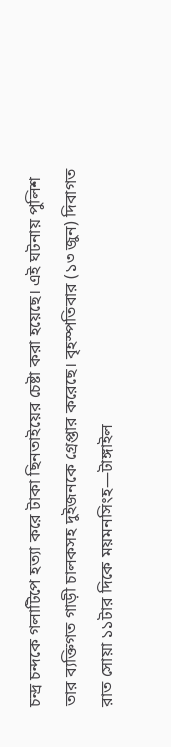চন্দ্র চন্দকে গলাটিপে হত্যা করে টাকা ছিনতাইয়ের চেষ্টা করা হয়েছে। এই ঘটনায় পুলিশ তার ব্যক্তিগত গাড়ী চালকসহ দুইজনকে গ্রেপ্তার করেছে। বৃহস্পতিবার (১৩ জুন) দিবাগত রাত সোয়া ১১টার দিকে ময়মনসিংহ—টাঙ্গাইল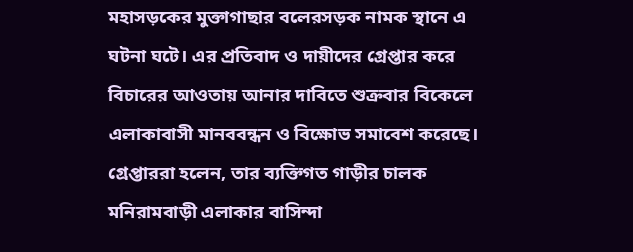মহাসড়কের মুক্তাগাছার বলেরসড়ক নামক স্থানে এ ঘটনা ঘটে। এর প্রতিবাদ ও দায়ীদের গ্রেপ্তার করে বিচারের আওতায় আনার দাবিতে শুক্রবার বিকেলে এলাকাবাসী মানববন্ধন ও বিক্ষোভ সমাবেশ করেছে।
গ্রেপ্তাররা হলেন, তার ব্যক্তিগত গাড়ীর চালক মনিরামবাড়ী এলাকার বাসিন্দা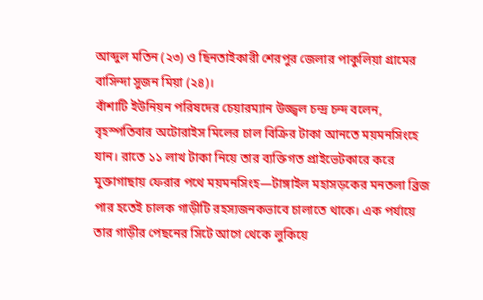আব্দুল মতিন (২৩) ও ছিনতাইকারী শেরপুর জেলার পাকুলিয়া গ্রামের বাসিন্দা সুজন মিয়া (২৪)।
বাঁশাটি ইউনিয়ন পরিষদের চেয়ারম্যান উজ্জ্বল চন্দ্র চন্দ বলেন, বৃহস্পতিবার অটোরাইস মিলের চাল বিক্রির টাকা আনতে ময়মনসিংহে যান। রাতে ১১ লাখ টাকা নিয়ে তার ব্যক্তিগত প্রাইভেটকারে করে মুক্তাগাছায় ফেরার পথে ময়মনসিংহ—টাঙ্গাইল মহাসড়কের মনতলা ব্রিজ পার হতেই চালক গাড়ীটি রহস্যজনকভাবে চালাতে থাকে। এক পর্যায়ে তার গাড়ীর পেছনের সিটে আগে থেকে লুকিয়ে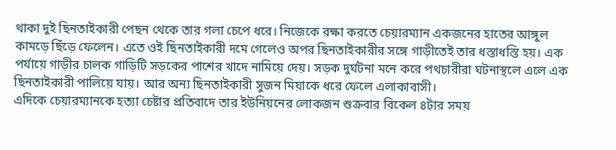থাকা দুই ছিনতাইকারী পেছন থেকে তার গলা চেপে ধরে। নিজেকে রক্ষা করতে চেয়ারম্যান একজনের হাতের আঙ্গুল কামড়ে ছিঁড়ে ফেলেন। এতে ওই ছিনতাইকারী দমে গেলেও অপর ছিনতাইকারীর সঙ্গে গাড়ীতেই তার ধস্তাধস্তি হয়। এক পর্যায়ে গাড়ীর চালক গাড়িটি সড়কের পাশের খাদে নামিয়ে দেয়। সড়ক দুর্ঘটনা মনে করে পথচারীরা ঘটনাস্থলে এলে এক ছিনতাইকারী পালিয়ে যায়। আর অন্য ছিনতাইকারী সুজন মিয়াকে ধরে ফেলে এলাকাবাসী।
এদিকে চেয়ারম্যানকে হত্যা চেষ্টার প্রতিবাদে তার ইউনিয়নের লোকজন শুক্রবার বিকেল ৪টার সময়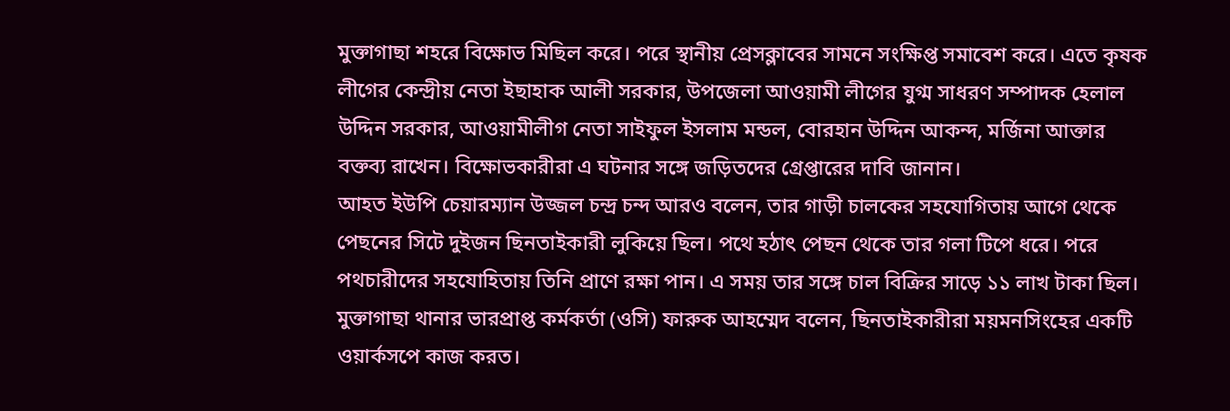মুক্তাগাছা শহরে বিক্ষোভ মিছিল করে। পরে স্থানীয় প্রেসক্লাবের সামনে সংক্ষিপ্ত সমাবেশ করে। এতে কৃষক লীগের কেন্দ্রীয় নেতা ইছাহাক আলী সরকার, উপজেলা আওয়ামী লীগের যুগ্ম সাধরণ সম্পাদক হেলাল উদ্দিন সরকার, আওয়ামীলীগ নেতা সাইফুল ইসলাম মন্ডল, বোরহান উদ্দিন আকন্দ, মর্জিনা আক্তার বক্তব্য রাখেন। বিক্ষোভকারীরা এ ঘটনার সঙ্গে জড়িতদের গ্রেপ্তারের দাবি জানান।
আহত ইউপি চেয়ারম্যান উজ্জল চন্দ্র চন্দ আরও বলেন, তার গাড়ী চালকের সহযোগিতায় আগে থেকে পেছনের সিটে দুইজন ছিনতাইকারী লুকিয়ে ছিল। পথে হঠাৎ পেছন থেকে তার গলা টিপে ধরে। পরে পথচারীদের সহযোহিতায় তিনি প্রাণে রক্ষা পান। এ সময় তার সঙ্গে চাল বিক্রির সাড়ে ১১ লাখ টাকা ছিল। মুক্তাগাছা থানার ভারপ্রাপ্ত কর্মকর্তা (ওসি) ফারুক আহম্মেদ বলেন, ছিনতাইকারীরা ময়মনসিংহের একটি ওয়ার্কসপে কাজ করত।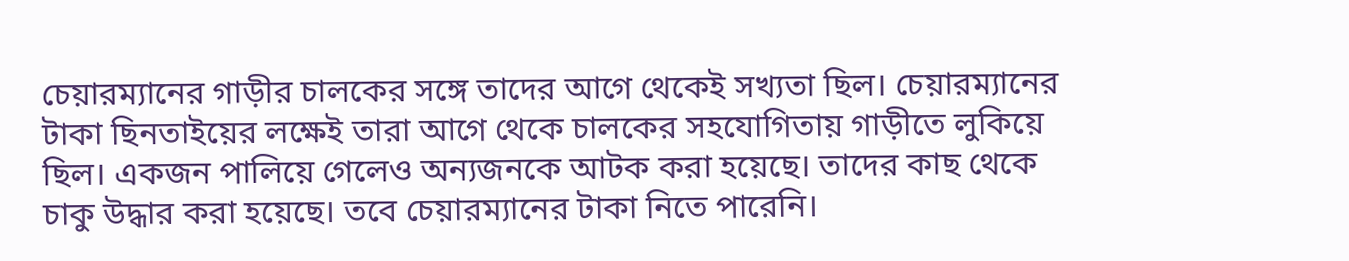চেয়ারম্যানের গাড়ীর চালকের সঙ্গে তাদের আগে থেকেই সখ্যতা ছিল। চেয়ারম্যানের টাকা ছিনতাইয়ের লক্ষেই তারা আগে থেকে চালকের সহযোগিতায় গাড়ীতে লুকিয়ে ছিল। একজন পালিয়ে গেলেও অন্যজনকে আটক করা হয়েছে। তাদের কাছ থেকে চাকু উদ্ধার করা হয়েছে। তবে চেয়ারম্যানের টাকা নিতে পারেনি।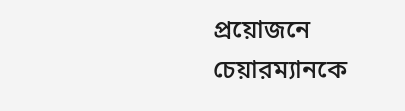প্রয়োজনে চেয়ারম্যানকে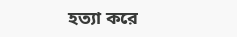হত্যা করে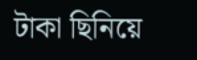টাকা ছিনিয়ে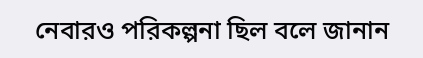নেবারও পরিকল্পনা ছিল বলে জানান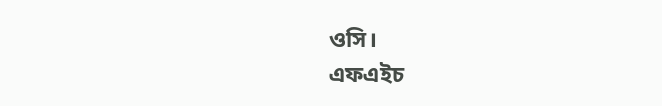ওসি।
এফএইচ